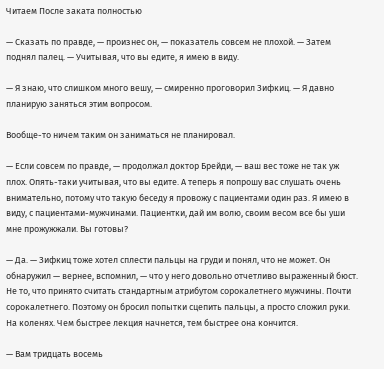Читаем После заката полностью

— Сказать по правде, — произнес он, — показатель совсем не плохой. — Затем поднял палец. — Учитывая, что вы едите, я имею в виду.

— Я знаю, что слишком много вешу, — смиренно проговорил Зифкиц. — Я давно планирую заняться этим вопросом.

Вообще-то ничем таким он заниматься не планировал.

— Если совсем по правде, — продолжал доктор Брейди, — ваш вес тоже не так уж плох. Опять-таки учитывая, что вы едите. А теперь я попрошу вас слушать очень внимательно, потому что такую беседу я провожу с пациентами один раз. Я имею в виду, с пациентами-мужчинами. Пациентки, дай им волю, своим весом все бы уши мне прожужжали. Вы готовы?

— Да. — Зифкиц тоже хотел сплести пальцы на груди и понял, что не может. Он обнаружил — вернее, вспомнил, — что у него довольно отчетливо выраженный бюст. Не то, что принято считать стандартным атрибутом сорокалетнего мужчины. Почти сорокалетнего. Поэтому он бросил попытки сцепить пальцы, а просто сложил руки. На коленях. Чем быстрее лекция начнется, тем быстрее она кончится.

— Вам тридцать восемь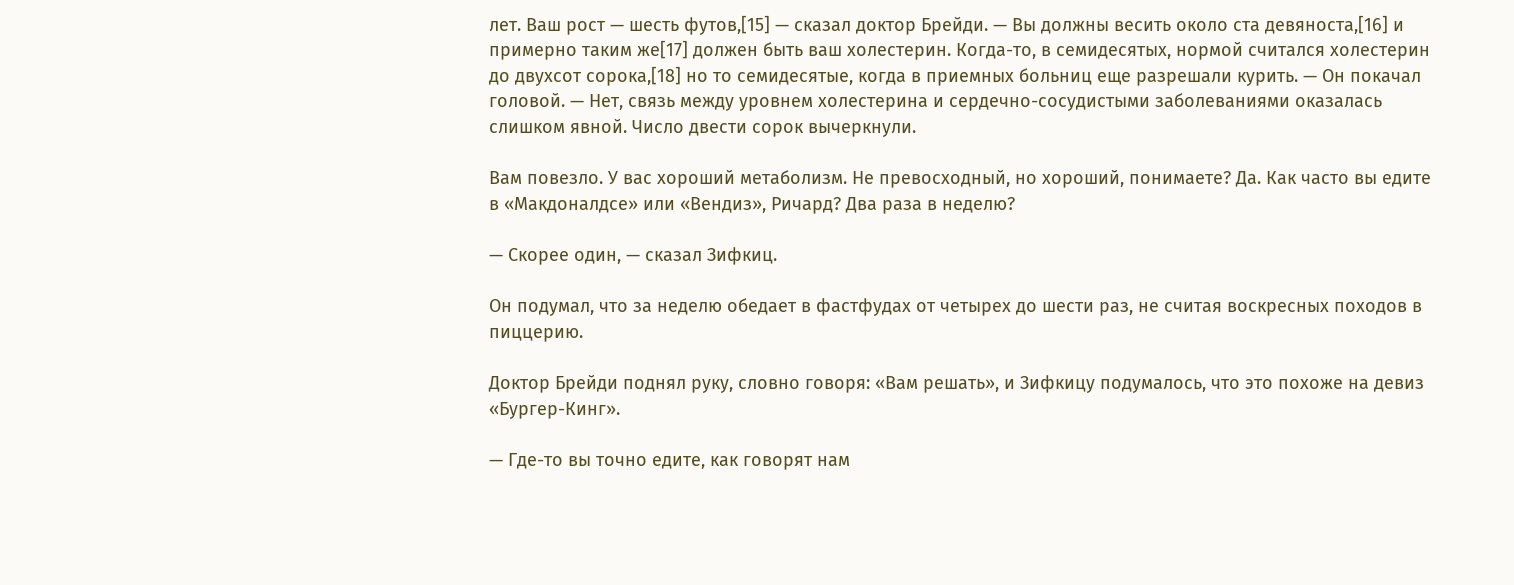лет. Ваш рост — шесть футов,[15] — сказал доктор Брейди. — Вы должны весить около ста девяноста,[16] и примерно таким же[17] должен быть ваш холестерин. Когда-то, в семидесятых, нормой считался холестерин до двухсот сорока,[18] но то семидесятые, когда в приемных больниц еще разрешали курить. — Он покачал головой. — Нет, связь между уровнем холестерина и сердечно-сосудистыми заболеваниями оказалась слишком явной. Число двести сорок вычеркнули.

Вам повезло. У вас хороший метаболизм. Не превосходный, но хороший, понимаете? Да. Как часто вы едите в «Макдоналдсе» или «Вендиз», Ричард? Два раза в неделю?

— Скорее один, — сказал Зифкиц.

Он подумал, что за неделю обедает в фастфудах от четырех до шести раз, не считая воскресных походов в пиццерию.

Доктор Брейди поднял руку, словно говоря: «Вам решать», и Зифкицу подумалось, что это похоже на девиз «Бургер-Кинг».

— Где-то вы точно едите, как говорят нам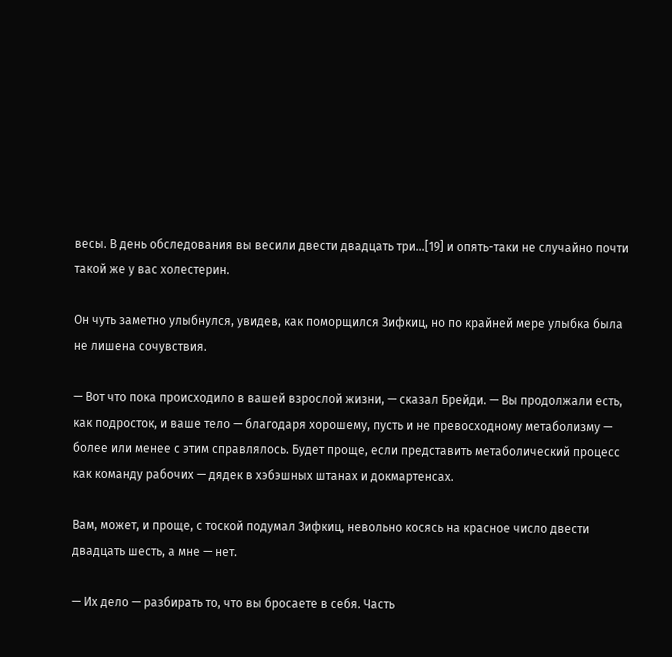весы. В день обследования вы весили двести двадцать три…[19] и опять-таки не случайно почти такой же у вас холестерин.

Он чуть заметно улыбнулся, увидев, как поморщился Зифкиц, но по крайней мере улыбка была не лишена сочувствия.

— Вот что пока происходило в вашей взрослой жизни, — сказал Брейди. — Вы продолжали есть, как подросток, и ваше тело — благодаря хорошему, пусть и не превосходному метаболизму — более или менее с этим справлялось. Будет проще, если представить метаболический процесс как команду рабочих — дядек в хэбэшных штанах и докмартенсах.

Вам, может, и проще, с тоской подумал Зифкиц, невольно косясь на красное число двести двадцать шесть, а мне — нет.

— Их дело — разбирать то, что вы бросаете в себя. Часть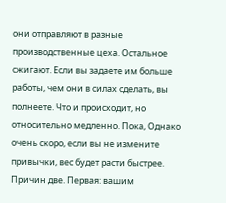они отправляют в разные производственные цеха. Остальное сжигают. Если вы задаете им больше работы, чем они в силах сделать, вы полнеете. Что и происходит, но относительно медленно. Пока, Однако очень скоро, если вы не измените привычки, вес будет расти быстрее. Причин две. Первая: вашим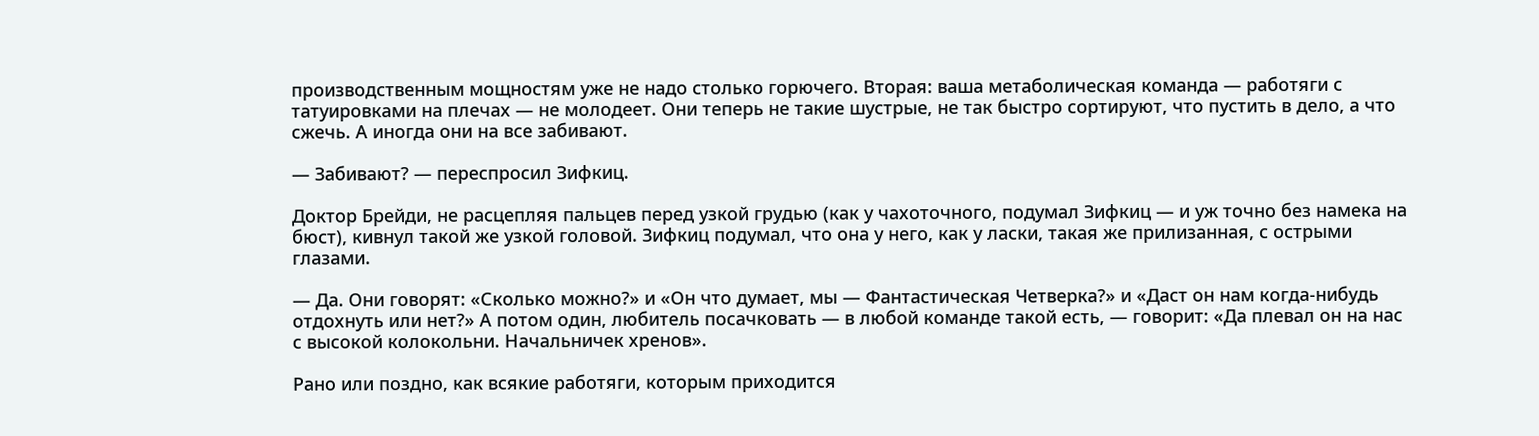производственным мощностям уже не надо столько горючего. Вторая: ваша метаболическая команда — работяги с татуировками на плечах — не молодеет. Они теперь не такие шустрые, не так быстро сортируют, что пустить в дело, а что сжечь. А иногда они на все забивают.

— Забивают? — переспросил Зифкиц.

Доктор Брейди, не расцепляя пальцев перед узкой грудью (как у чахоточного, подумал Зифкиц — и уж точно без намека на бюст), кивнул такой же узкой головой. Зифкиц подумал, что она у него, как у ласки, такая же прилизанная, с острыми глазами.

— Да. Они говорят: «Сколько можно?» и «Он что думает, мы — Фантастическая Четверка?» и «Даст он нам когда-нибудь отдохнуть или нет?» А потом один, любитель посачковать — в любой команде такой есть, — говорит: «Да плевал он на нас с высокой колокольни. Начальничек хренов».

Рано или поздно, как всякие работяги, которым приходится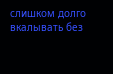слишком долго вкалывать без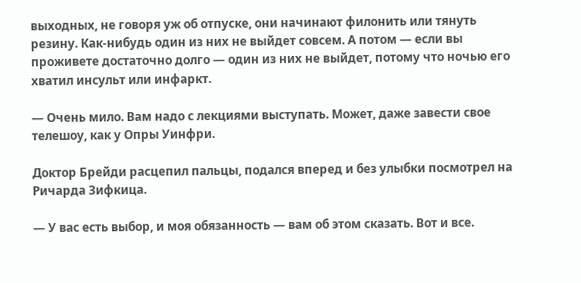выходных, не говоря уж об отпуске, они начинают филонить или тянуть резину. Как-нибудь один из них не выйдет совсем. А потом — если вы проживете достаточно долго — один из них не выйдет, потому что ночью его хватил инсульт или инфаркт.

— Очень мило. Вам надо с лекциями выступать. Может, даже завести свое телешоу, как у Опры Уинфри.

Доктор Брейди расцепил пальцы, подался вперед и без улыбки посмотрел на Ричарда Зифкица.

— У вас есть выбор, и моя обязанность — вам об этом сказать. Вот и все.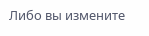Либо вы измените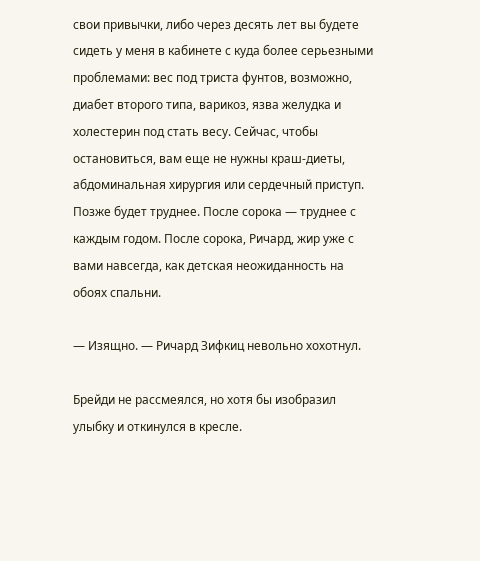свои привычки, либо через десять лет вы будете сидеть у меня в кабинете с куда более серьезными проблемами: вес под триста фунтов, возможно, диабет второго типа, варикоз, язва желудка и холестерин под стать весу. Сейчас, чтобы остановиться, вам еще не нужны краш-диеты, абдоминальная хирургия или сердечный приступ. Позже будет труднее. После сорока — труднее с каждым годом. После сорока, Ричард, жир уже с вами навсегда, как детская неожиданность на обоях спальни.

— Изящно. — Ричард Зифкиц невольно хохотнул.

Брейди не рассмеялся, но хотя бы изобразил улыбку и откинулся в кресле.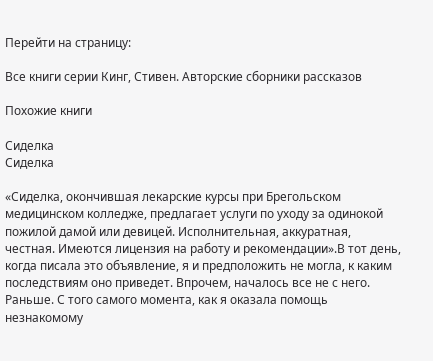Перейти на страницу:

Все книги серии Кинг, Стивен. Авторские сборники рассказов

Похожие книги

Сиделка
Сиделка

«Сиделка, окончившая лекарские курсы при Брегольском медицинском колледже, предлагает услуги по уходу за одинокой пожилой дамой или девицей. Исполнительная, аккуратная, честная. Имеются лицензия на работу и рекомендации».В тот день, когда писала это объявление, я и предположить не могла, к каким последствиям оно приведет. Впрочем, началось все не с него. Раньше. С того самого момента, как я оказала помощь незнакомому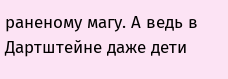раненому магу. А ведь в Дартштейне даже дети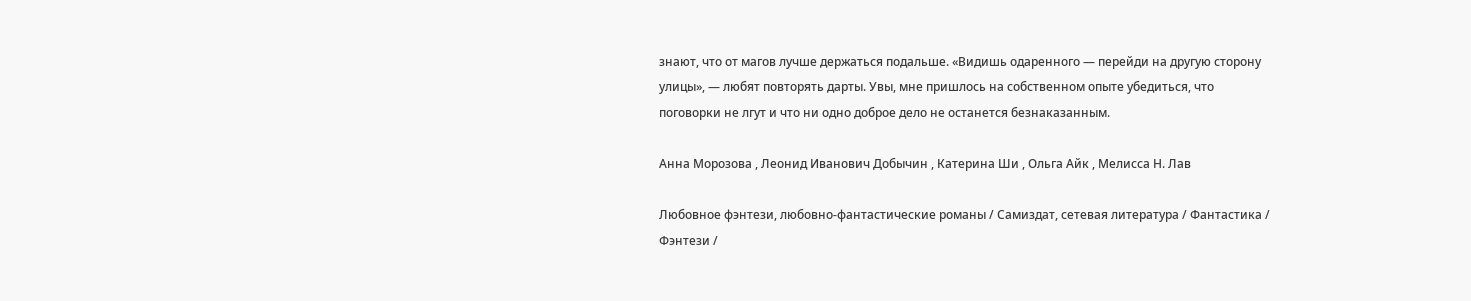знают, что от магов лучше держаться подальше. «Видишь одаренного — перейди на другую сторону улицы», — любят повторять дарты. Увы, мне пришлось на собственном опыте убедиться, что поговорки не лгут и что ни одно доброе дело не останется безнаказанным.

Анна Морозова , Леонид Иванович Добычин , Катерина Ши , Ольга Айк , Мелисса Н. Лав

Любовное фэнтези, любовно-фантастические романы / Самиздат, сетевая литература / Фантастика / Фэнтези /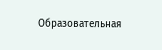Образовательная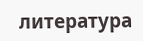литература